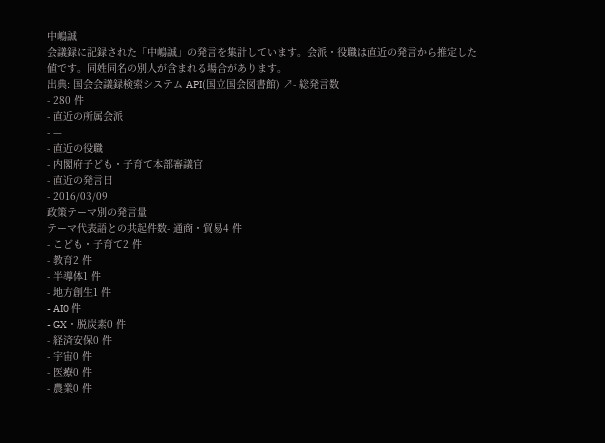中嶋誠
会議録に記録された「中嶋誠」の発言を集計しています。会派・役職は直近の発言から推定した値です。同姓同名の別人が含まれる場合があります。
出典: 国会会議録検索システム API(国立国会図書館) ↗- 総発言数
- 280 件
- 直近の所属会派
- —
- 直近の役職
- 内閣府子ども・子育て本部審議官
- 直近の発言日
- 2016/03/09
政策テーマ別の発言量
テーマ代表語との共起件数- 通商・貿易4 件
- こども・子育て2 件
- 教育2 件
- 半導体1 件
- 地方創生1 件
- AI0 件
- GX・脱炭素0 件
- 経済安保0 件
- 宇宙0 件
- 医療0 件
- 農業0 件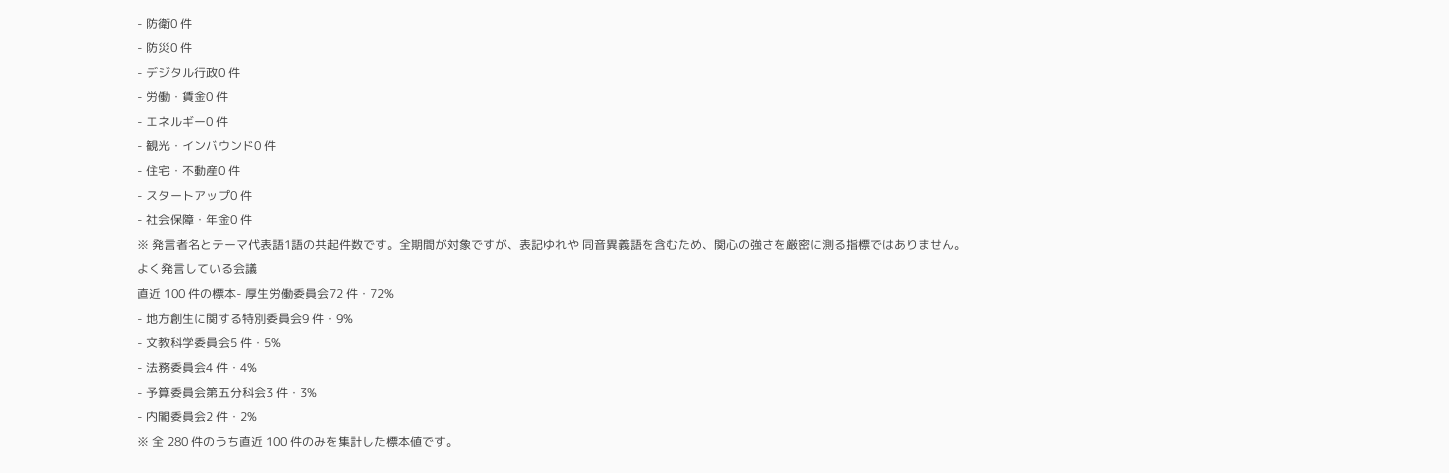- 防衛0 件
- 防災0 件
- デジタル行政0 件
- 労働・賃金0 件
- エネルギー0 件
- 観光・インバウンド0 件
- 住宅・不動産0 件
- スタートアップ0 件
- 社会保障・年金0 件
※ 発言者名とテーマ代表語1語の共起件数です。全期間が対象ですが、表記ゆれや 同音異義語を含むため、関心の強さを厳密に測る指標ではありません。
よく発言している会議
直近 100 件の標本- 厚生労働委員会72 件・72%
- 地方創生に関する特別委員会9 件・9%
- 文教科学委員会5 件・5%
- 法務委員会4 件・4%
- 予算委員会第五分科会3 件・3%
- 内閣委員会2 件・2%
※ 全 280 件のうち直近 100 件のみを集計した標本値です。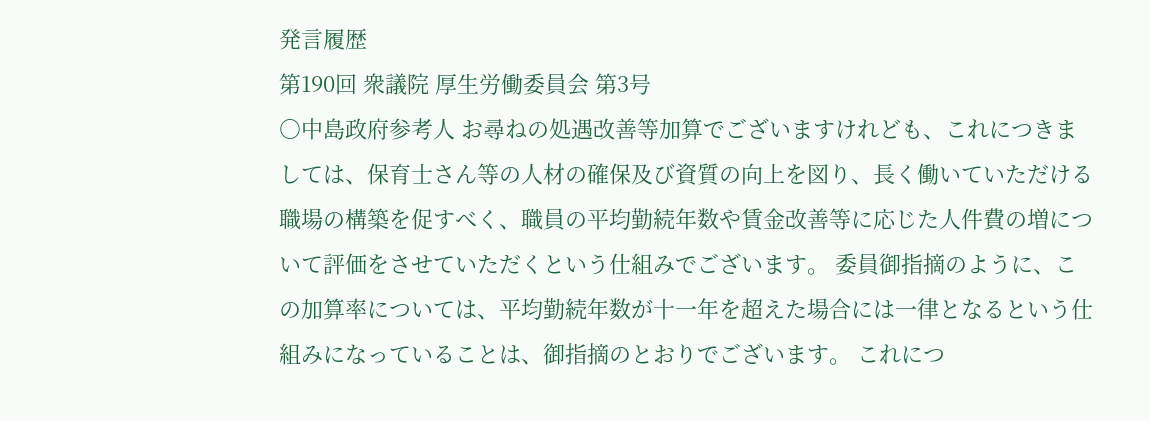発言履歴
第190回 衆議院 厚生労働委員会 第3号
○中島政府参考人 お尋ねの処遇改善等加算でございますけれども、これにつきましては、保育士さん等の人材の確保及び資質の向上を図り、長く働いていただける職場の構築を促すべく、職員の平均勤続年数や賃金改善等に応じた人件費の増について評価をさせていただくという仕組みでございます。 委員御指摘のように、この加算率については、平均勤続年数が十一年を超えた場合には一律となるという仕組みになっていることは、御指摘のとおりでございます。 これにつ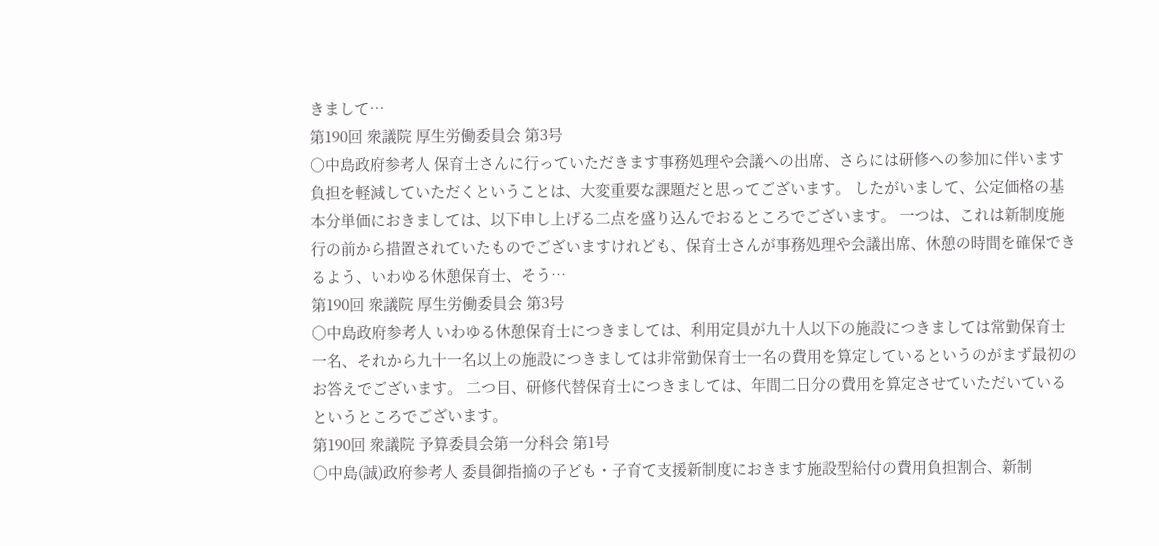きまして…
第190回 衆議院 厚生労働委員会 第3号
○中島政府参考人 保育士さんに行っていただきます事務処理や会議への出席、さらには研修への参加に伴います負担を軽減していただくということは、大変重要な課題だと思ってございます。 したがいまして、公定価格の基本分単価におきましては、以下申し上げる二点を盛り込んでおるところでございます。 一つは、これは新制度施行の前から措置されていたものでございますけれども、保育士さんが事務処理や会議出席、休憩の時間を確保できるよう、いわゆる休憩保育士、そう…
第190回 衆議院 厚生労働委員会 第3号
○中島政府参考人 いわゆる休憩保育士につきましては、利用定員が九十人以下の施設につきましては常勤保育士一名、それから九十一名以上の施設につきましては非常勤保育士一名の費用を算定しているというのがまず最初のお答えでございます。 二つ目、研修代替保育士につきましては、年間二日分の費用を算定させていただいているというところでございます。
第190回 衆議院 予算委員会第一分科会 第1号
○中島(誠)政府参考人 委員御指摘の子ども・子育て支援新制度におきます施設型給付の費用負担割合、新制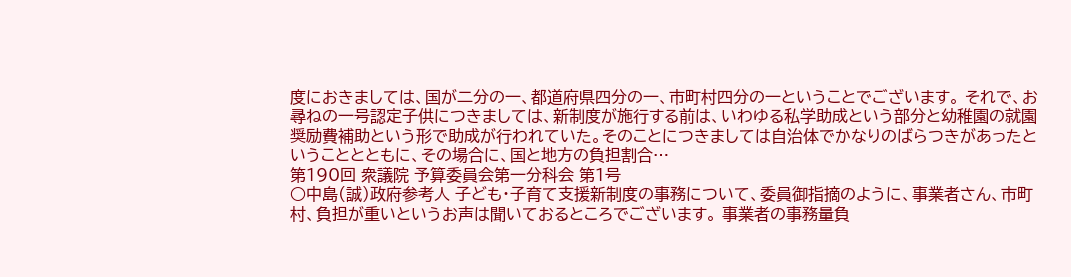度におきましては、国が二分の一、都道府県四分の一、市町村四分の一ということでございます。 それで、お尋ねの一号認定子供につきましては、新制度が施行する前は、いわゆる私学助成という部分と幼稚園の就園奨励費補助という形で助成が行われていた。そのことにつきましては自治体でかなりのばらつきがあったということとともに、その場合に、国と地方の負担割合…
第190回 衆議院 予算委員会第一分科会 第1号
○中島(誠)政府参考人 子ども・子育て支援新制度の事務について、委員御指摘のように、事業者さん、市町村、負担が重いというお声は聞いておるところでございます。 事業者の事務量負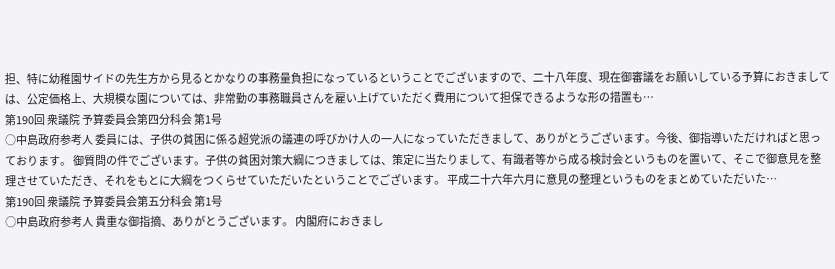担、特に幼稚園サイドの先生方から見るとかなりの事務量負担になっているということでございますので、二十八年度、現在御審議をお願いしている予算におきましては、公定価格上、大規模な園については、非常勤の事務職員さんを雇い上げていただく費用について担保できるような形の措置も…
第190回 衆議院 予算委員会第四分科会 第1号
○中島政府参考人 委員には、子供の貧困に係る超党派の議連の呼びかけ人の一人になっていただきまして、ありがとうございます。今後、御指導いただければと思っております。 御質問の件でございます。子供の貧困対策大綱につきましては、策定に当たりまして、有識者等から成る検討会というものを置いて、そこで御意見を整理させていただき、それをもとに大綱をつくらせていただいたということでございます。 平成二十六年六月に意見の整理というものをまとめていただいた…
第190回 衆議院 予算委員会第五分科会 第1号
○中島政府参考人 貴重な御指摘、ありがとうございます。 内閣府におきまし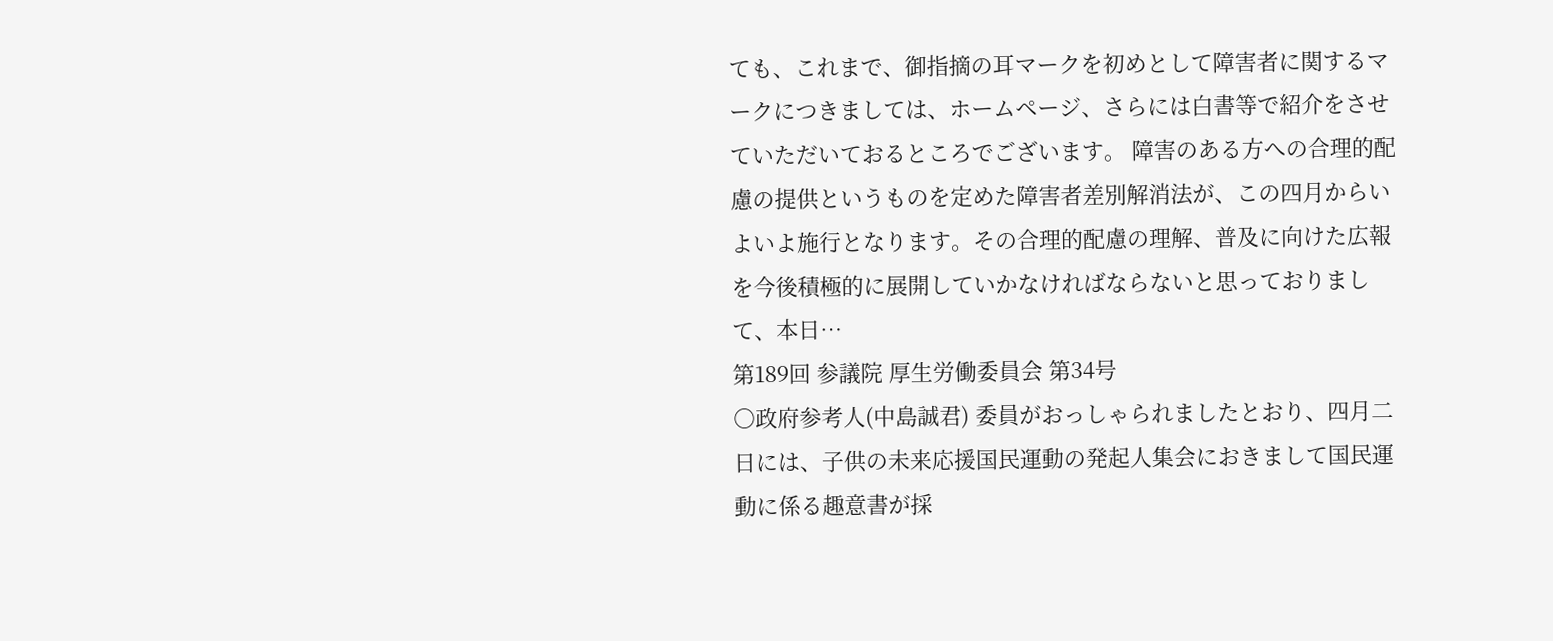ても、これまで、御指摘の耳マークを初めとして障害者に関するマークにつきましては、ホームページ、さらには白書等で紹介をさせていただいておるところでございます。 障害のある方への合理的配慮の提供というものを定めた障害者差別解消法が、この四月からいよいよ施行となります。その合理的配慮の理解、普及に向けた広報を今後積極的に展開していかなければならないと思っておりまして、本日…
第189回 参議院 厚生労働委員会 第34号
○政府参考人(中島誠君) 委員がおっしゃられましたとおり、四月二日には、子供の未来応援国民運動の発起人集会におきまして国民運動に係る趣意書が採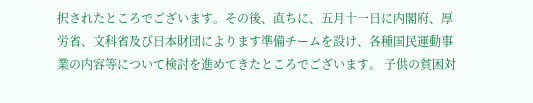択されたところでございます。その後、直ちに、五月十一日に内閣府、厚労省、文科省及び日本財団によります準備チームを設け、各種国民運動事業の内容等について検討を進めてきたところでございます。 子供の貧困対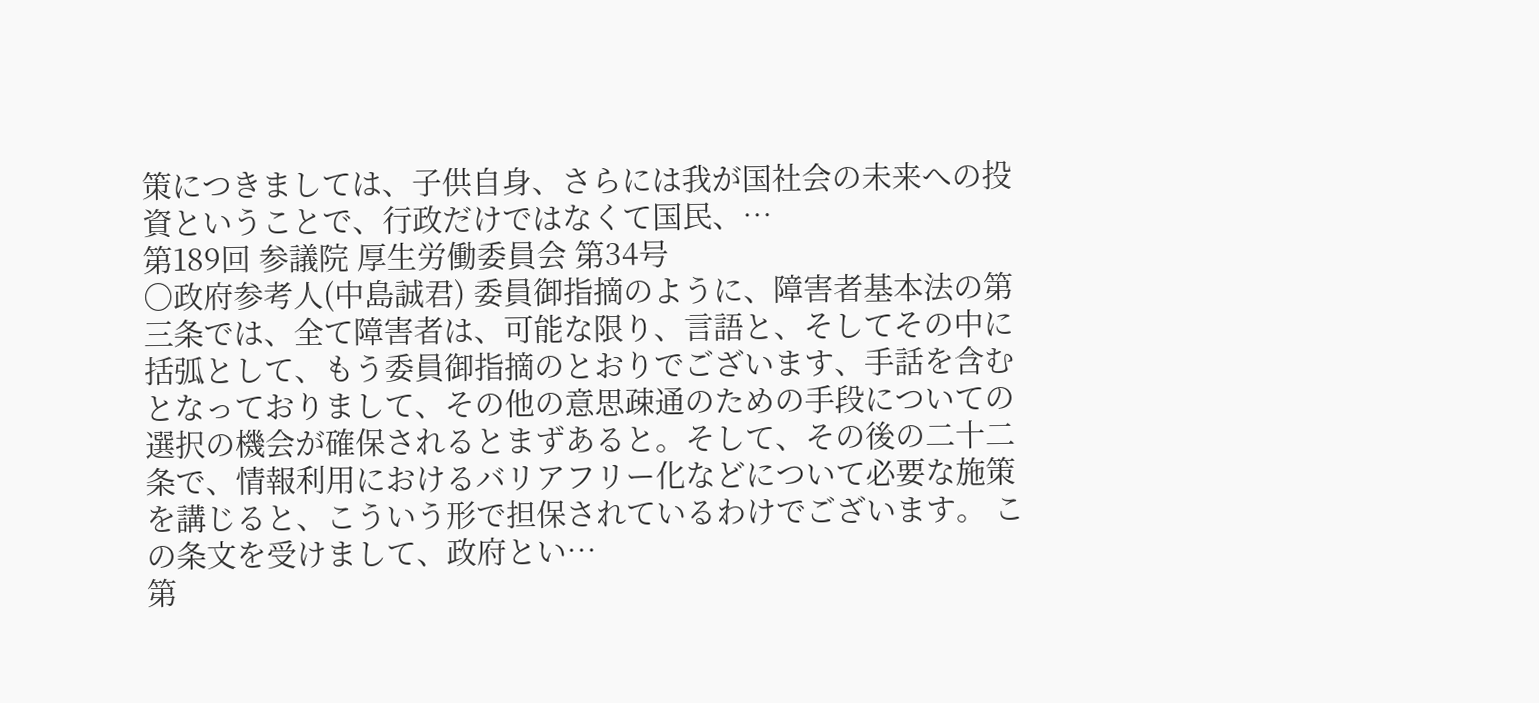策につきましては、子供自身、さらには我が国社会の未来への投資ということで、行政だけではなくて国民、…
第189回 参議院 厚生労働委員会 第34号
○政府参考人(中島誠君) 委員御指摘のように、障害者基本法の第三条では、全て障害者は、可能な限り、言語と、そしてその中に括弧として、もう委員御指摘のとおりでございます、手話を含むとなっておりまして、その他の意思疎通のための手段についての選択の機会が確保されるとまずあると。そして、その後の二十二条で、情報利用におけるバリアフリー化などについて必要な施策を講じると、こういう形で担保されているわけでございます。 この条文を受けまして、政府とい…
第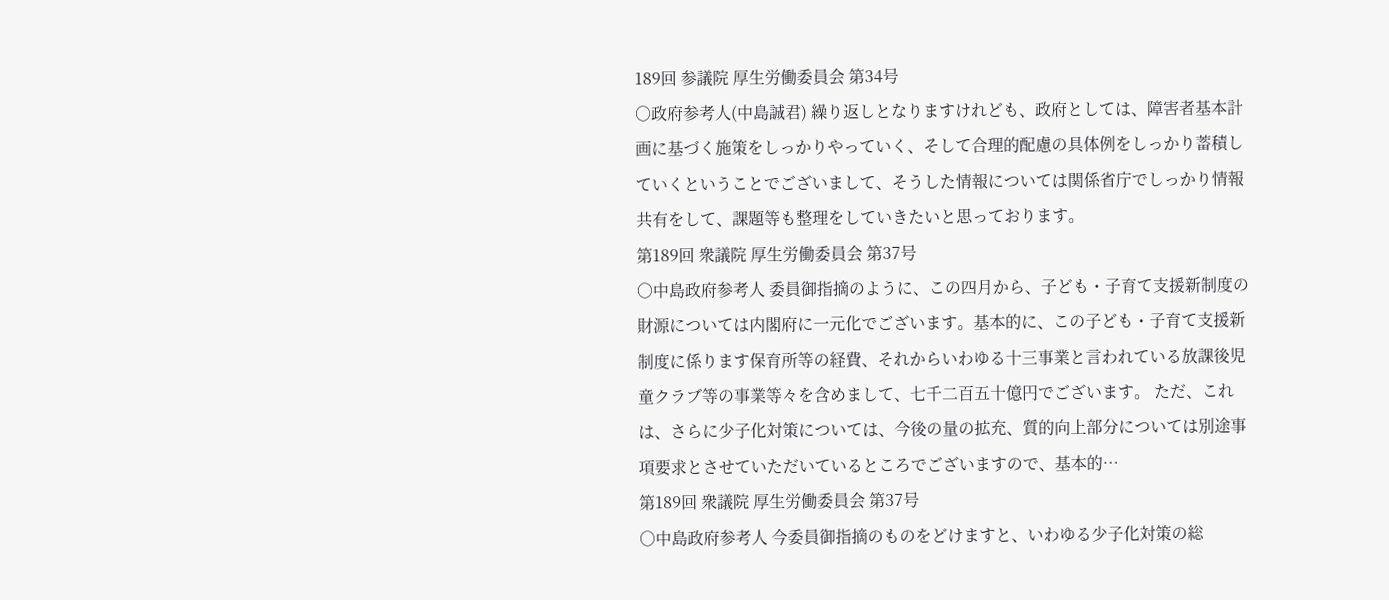189回 参議院 厚生労働委員会 第34号
○政府参考人(中島誠君) 繰り返しとなりますけれども、政府としては、障害者基本計画に基づく施策をしっかりやっていく、そして合理的配慮の具体例をしっかり蓄積していくということでございまして、そうした情報については関係省庁でしっかり情報共有をして、課題等も整理をしていきたいと思っております。
第189回 衆議院 厚生労働委員会 第37号
○中島政府参考人 委員御指摘のように、この四月から、子ども・子育て支援新制度の財源については内閣府に一元化でございます。基本的に、この子ども・子育て支援新制度に係ります保育所等の経費、それからいわゆる十三事業と言われている放課後児童クラブ等の事業等々を含めまして、七千二百五十億円でございます。 ただ、これは、さらに少子化対策については、今後の量の拡充、質的向上部分については別途事項要求とさせていただいているところでございますので、基本的…
第189回 衆議院 厚生労働委員会 第37号
○中島政府参考人 今委員御指摘のものをどけますと、いわゆる少子化対策の総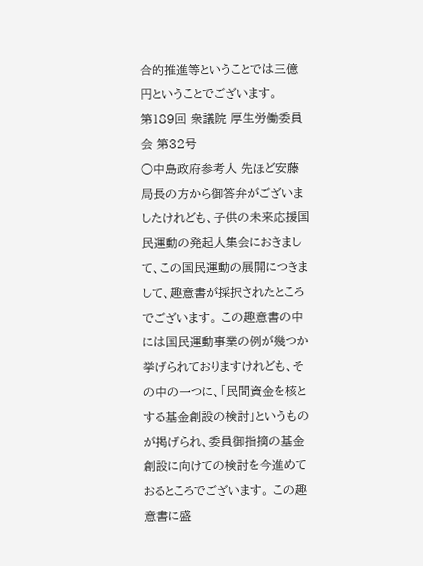合的推進等ということでは三億円ということでございます。
第189回 衆議院 厚生労働委員会 第32号
○中島政府参考人 先ほど安藤局長の方から御答弁がございましたけれども、子供の未来応援国民運動の発起人集会におきまして、この国民運動の展開につきまして、趣意書が採択されたところでございます。 この趣意書の中には国民運動事業の例が幾つか挙げられておりますけれども、その中の一つに、「民間資金を核とする基金創設の検討」というものが掲げられ、委員御指摘の基金創設に向けての検討を今進めておるところでございます。 この趣意書に盛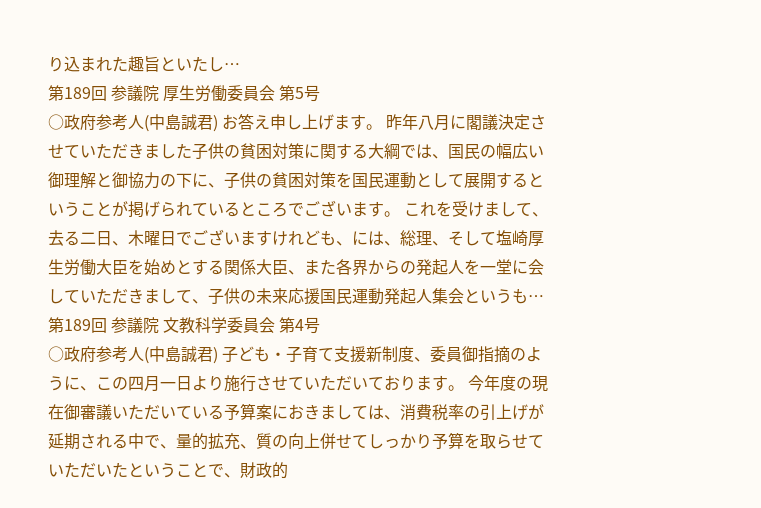り込まれた趣旨といたし…
第189回 参議院 厚生労働委員会 第5号
○政府参考人(中島誠君) お答え申し上げます。 昨年八月に閣議決定させていただきました子供の貧困対策に関する大綱では、国民の幅広い御理解と御協力の下に、子供の貧困対策を国民運動として展開するということが掲げられているところでございます。 これを受けまして、去る二日、木曜日でございますけれども、には、総理、そして塩崎厚生労働大臣を始めとする関係大臣、また各界からの発起人を一堂に会していただきまして、子供の未来応援国民運動発起人集会というも…
第189回 参議院 文教科学委員会 第4号
○政府参考人(中島誠君) 子ども・子育て支援新制度、委員御指摘のように、この四月一日より施行させていただいております。 今年度の現在御審議いただいている予算案におきましては、消費税率の引上げが延期される中で、量的拡充、質の向上併せてしっかり予算を取らせていただいたということで、財政的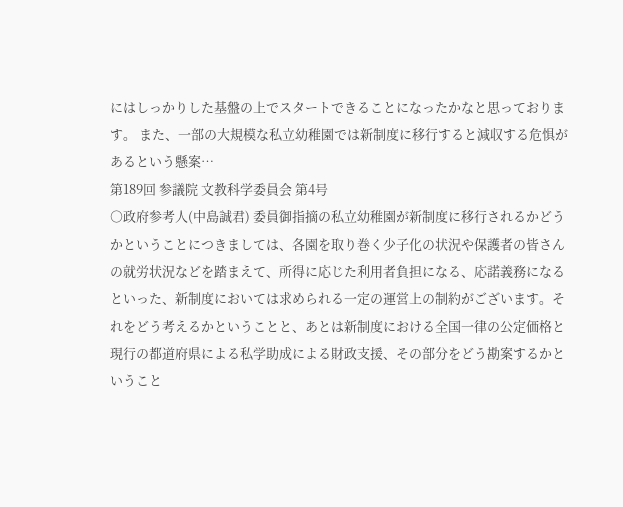にはしっかりした基盤の上でスタートできることになったかなと思っております。 また、一部の大規模な私立幼稚園では新制度に移行すると減収する危惧があるという懸案…
第189回 参議院 文教科学委員会 第4号
○政府参考人(中島誠君) 委員御指摘の私立幼稚園が新制度に移行されるかどうかということにつきましては、各園を取り巻く少子化の状況や保護者の皆さんの就労状況などを踏まえて、所得に応じた利用者負担になる、応諾義務になるといった、新制度においては求められる一定の運営上の制約がございます。それをどう考えるかということと、あとは新制度における全国一律の公定価格と現行の都道府県による私学助成による財政支援、その部分をどう勘案するかということ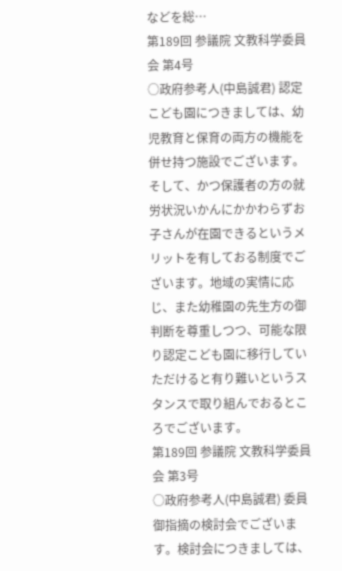などを総…
第189回 参議院 文教科学委員会 第4号
○政府参考人(中島誠君) 認定こども園につきましては、幼児教育と保育の両方の機能を併せ持つ施設でございます。そして、かつ保護者の方の就労状況いかんにかかわらずお子さんが在園できるというメリットを有しておる制度でございます。地域の実情に応じ、また幼稚園の先生方の御判断を尊重しつつ、可能な限り認定こども園に移行していただけると有り難いというスタンスで取り組んでおるところでございます。
第189回 参議院 文教科学委員会 第3号
○政府参考人(中島誠君) 委員御指摘の検討会でございます。検討会につきましては、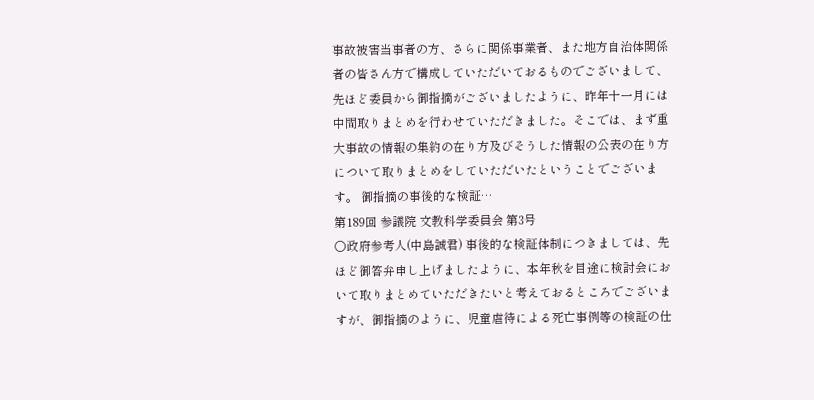事故被害当事者の方、さらに関係事業者、また地方自治体関係者の皆さん方で構成していただいておるものでございまして、先ほど委員から御指摘がございましたように、昨年十一月には中間取りまとめを行わせていただきました。そこでは、まず重大事故の情報の集約の在り方及びそうした情報の公表の在り方について取りまとめをしていただいたということでございます。 御指摘の事後的な検証…
第189回 参議院 文教科学委員会 第3号
○政府参考人(中島誠君) 事後的な検証体制につきましては、先ほど御答弁申し上げましたように、本年秋を目途に検討会において取りまとめていただきたいと考えておるところでございますが、御指摘のように、児童虐待による死亡事例等の検証の仕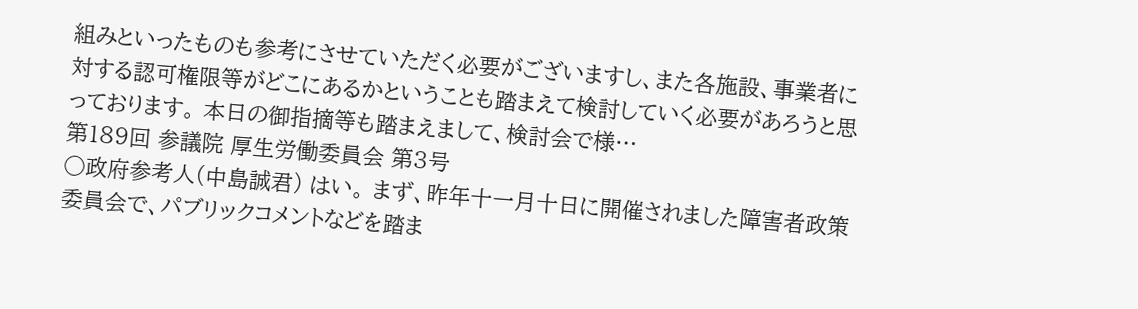組みといったものも参考にさせていただく必要がございますし、また各施設、事業者に対する認可権限等がどこにあるかということも踏まえて検討していく必要があろうと思っております。 本日の御指摘等も踏まえまして、検討会で様…
第189回 参議院 厚生労働委員会 第3号
○政府参考人(中島誠君) はい。 まず、昨年十一月十日に開催されました障害者政策委員会で、パブリックコメントなどを踏ま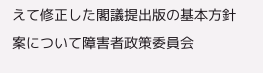えて修正した閣議提出版の基本方針案について障害者政策委員会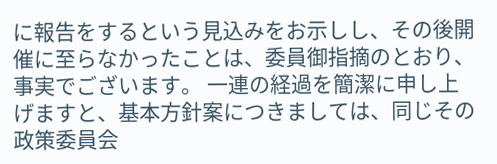に報告をするという見込みをお示しし、その後開催に至らなかったことは、委員御指摘のとおり、事実でございます。 一連の経過を簡潔に申し上げますと、基本方針案につきましては、同じその政策委員会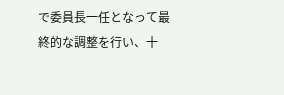で委員長一任となって最終的な調整を行い、十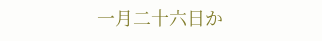一月二十六日か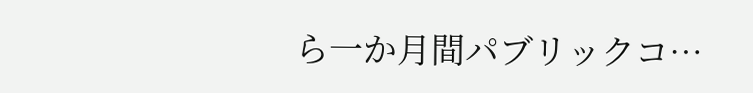ら一か月間パブリックコ…